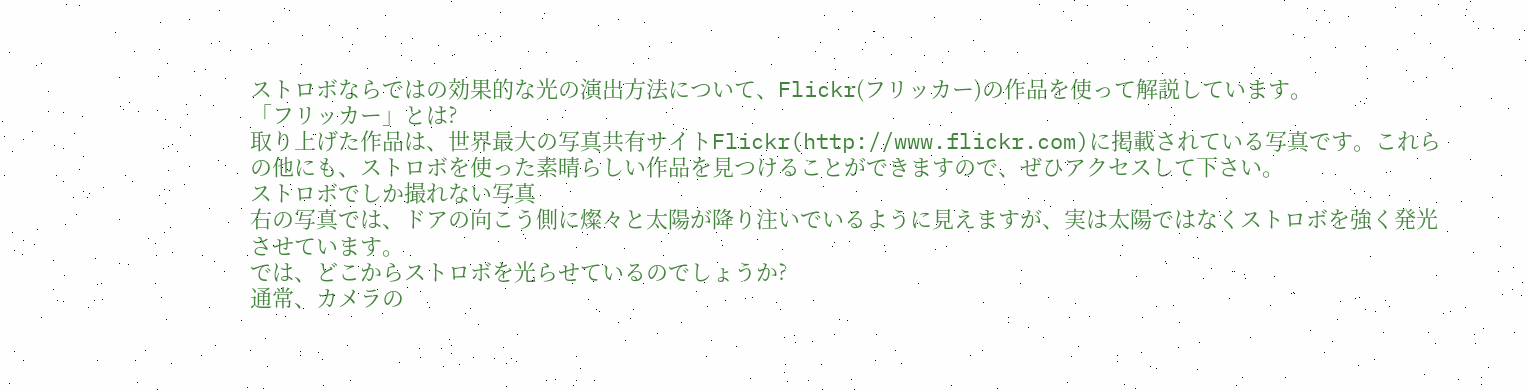ストロボならではの効果的な光の演出方法について、Flickr(フリッカー)の作品を使って解説しています。
「フリッカー」とは?
取り上げた作品は、世界最大の写真共有サイトFlickr(http://www.flickr.com)に掲載されている写真です。これらの他にも、ストロボを使った素晴らしい作品を見つけることができますので、ぜひアクセスして下さい。
ストロボでしか撮れない写真
右の写真では、ドアの向こう側に燦々と太陽が降り注いでいるように見えますが、実は太陽ではなくストロボを強く発光させています。
では、どこからストロボを光らせているのでしょうか?
通常、カメラの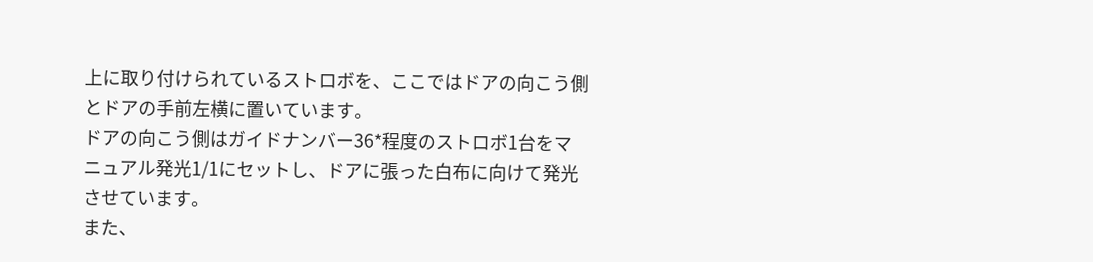上に取り付けられているストロボを、ここではドアの向こう側とドアの手前左横に置いています。
ドアの向こう側はガイドナンバー36*程度のストロボ1台をマニュアル発光1/1にセットし、ドアに張った白布に向けて発光させています。
また、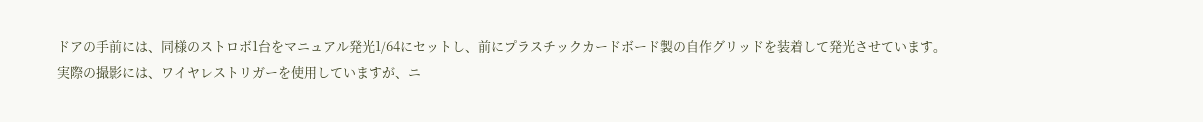ドアの手前には、同様のストロボ1台をマニュアル発光1/64にセットし、前にプラスチックカードボード製の自作グリッドを装着して発光させています。
実際の撮影には、ワイヤレストリガーを使用していますが、ニ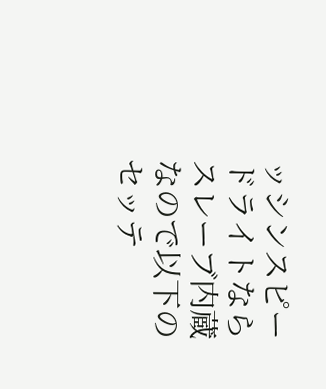ッシンスピードライトならスレーブ内蔵なので以下のセッテ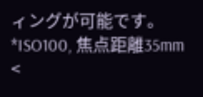ィングが可能です。
*ISO100, 焦点距離35mm
<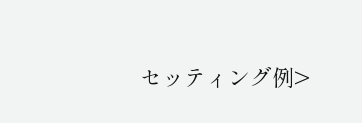セッティング例>